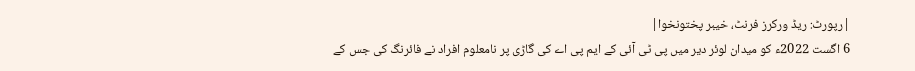|رپورٹ: ریڈ ورکرز فرنٹ، خیبر پختونخوا|
6 اگست 2022ء کو میدان لوئر دیر میں پی ٹی آئی کے ایم پی اے کی گاڑی پر نامعلوم افراد نے فائرنگ کی جس کے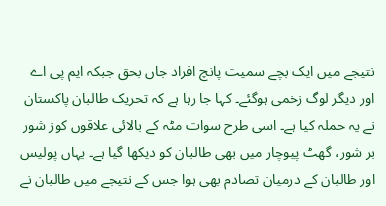نتیجے میں ایک بچے سمیت پانچ افراد جاں بحق جبکہ ایم پی اے اور دیگر لوگ زخمی ہوگئے۔ کہا جا رہا ہے کہ تحریک طالبان پاکستان نے یہ حملہ کیا ہے۔ اسی طرح سوات مٹہ کے بالائی علاقوں کوز شور بر شور، گھٹ پیوچار میں بھی طالبان کو دیکھا گیا ہے۔ یہاں پولیس اور طالبان کے درمیان تصادم بھی ہوا جس کے نتیجے میں طالبان نے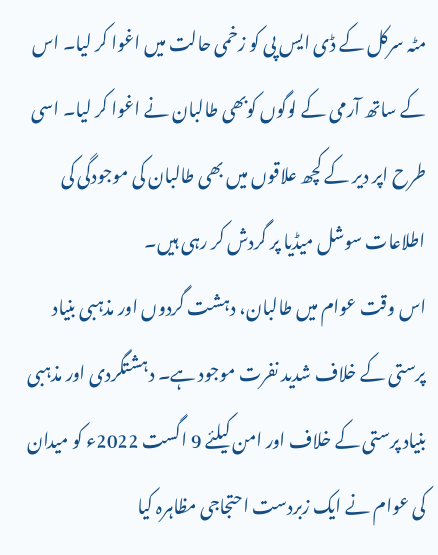مٹہ سرکل کے ڈی ایس پی کو زخمی حالت میں اغوا کر لیا۔ اس کے ساتھ آرمی کے لوگوں کوبھی طالبان نے اغوا کر لیا۔ اسی طرح اپر دیر کے کچھ علاقوں میں بھی طالبان کی موجودگی کی اطلاعات سوشل میڈیا پر گردش کر رہی ہیں۔
اس وقت عوام میں طالبان، دہشت گردوں اور مذہبی بنیاد پرستی کے خلاف شدید نفرت موجود ہے۔ دہشتگردی اور مذہبی بنیاد پرستی کے خلاف اور امن کیلئے 9 اگست 2022ء کو میدان کی عوام نے ایک زبردست احتجاجی مظاہرہ کیا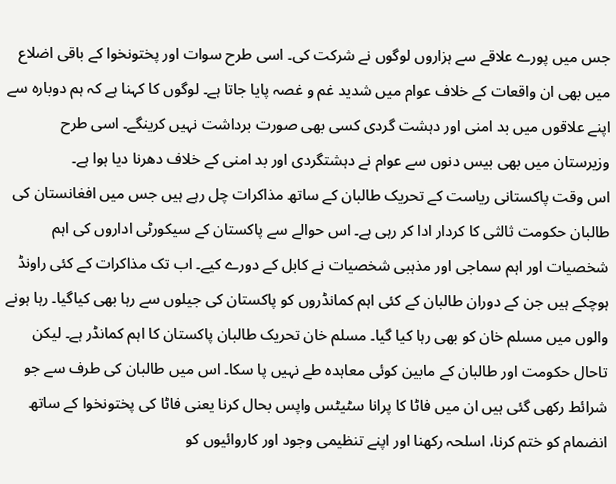جس میں پورے علاقے سے ہزاروں لوگوں نے شرکت کی۔ اسی طرح سوات اور پختونخوا کے باقی اضلاع میں بھی ان واقعات کے خلاف عوام میں شدید غم و غصہ پایا جاتا ہے۔ لوگوں کا کہنا ہے کہ ہم دوبارہ سے اپنے علاقوں میں بد امنی اور دہشت گردی کسی بھی صورت برداشت نہیں کرینگے۔ اسی طرح وزیرستان میں بھی بیس دنوں سے عوام نے دہشتگردی اور بد امنی کے خلاف دھرنا دیا ہوا ہے۔
اس وقت پاکستانی ریاست کے تحریک طالبان کے ساتھ مذاکرات چل رہے ہیں جس میں افغانستان کی طالبان حکومت ثالثی کا کردار ادا کر رہی ہے۔ اس حوالے سے پاکستان کے سیکورٹی اداروں کی اہم شخصیات اور اہم سماجی اور مذہبی شخصیات نے کابل کے دورے کیے۔ اب تک مذاکرات کے کئی راونڈ ہوچکے ہیں جن کے دوران طالبان کے کئی اہم کمانڈروں کو پاکستان کی جیلوں سے رہا بھی کیاگیا۔ رہا ہونے والوں میں مسلم خان کو بھی رہا کیا گیا۔ مسلم خان تحریک طالبان پاکستان کا اہم کمانڈر ہے۔ لیکن تاحال حکومت اور طالبان کے مابین کوئی معاہدہ طے نہیں پا سکا۔ اس میں طالبان کی طرف سے جو شرائط رکھی گئی ہیں ان میں فاٹا کا پرانا سٹیٹس واپس بحال کرنا یعنی فاٹا کی پختونخوا کے ساتھ انضمام کو ختم کرنا، اسلحہ رکھنا اور اپنے تنظیمی وجود اور کاروائیوں کو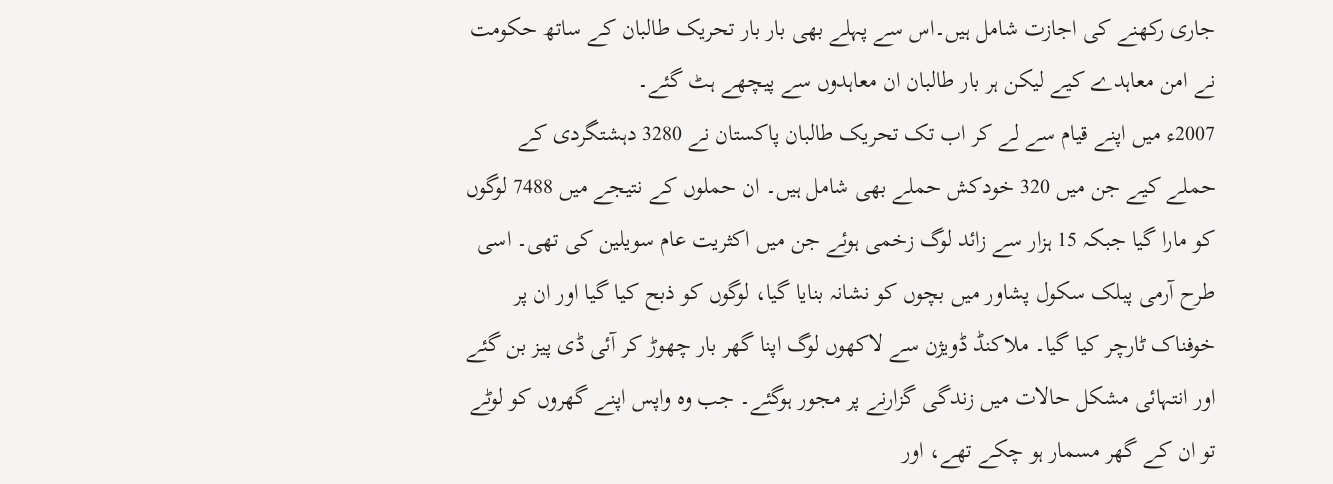جاری رکھنے کی اجازت شامل ہیں۔اس سے پہلے بھی بار بار تحریک طالبان کے ساتھ حکومت نے امن معاہدے کیے لیکن ہر بار طالبان ان معاہدوں سے پیچھے ہٹ گئے۔
2007ء میں اپنے قیام سے لے کر اب تک تحریک طالبان پاکستان نے 3280 دہشتگردی کے حملے کیے جن میں 320 خودکش حملے بھی شامل ہیں۔ ان حملوں کے نتیجے میں 7488 لوگوں کو مارا گیا جبکہ 15 ہزار سے زائد لوگ زخمی ہوئے جن میں اکثریت عام سویلین کی تھی۔ اسی طرح آرمی پبلک سکول پشاور میں بچوں کو نشانہ بنایا گیا، لوگوں کو ذبح کیا گیا اور ان پر خوفناک ٹارچر کیا گیا۔ ملاکنڈ ڈویژن سے لاکھوں لوگ اپنا گھر بار چھوڑ کر آئی ڈی پیز بن گئے اور انتہائی مشکل حالات میں زندگی گزارنے پر مجور ہوگئے۔ جب وہ واپس اپنے گھروں کو لوٹے تو ان کے گھر مسمار ہو چکے تھے، اور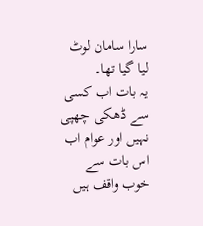سارا سامان لوٹ لیا گیا تھا۔
یہ بات اب کسی سے ڈھکی چھپی نہیں اور عوام اب اس بات سے خوب واقف ہیں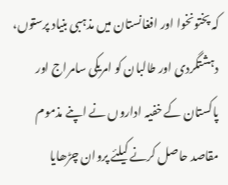کہ پختونخوا اور افغانستان میں مذہبی بنیاد پرستوں، دہشتگردی اور طالبان کو امریکی سامراج اور پاکستان کے خفیہ اداروں نے اپنے مذموم مقاصد حاصل کرنے کیلئے پروان چڑھایا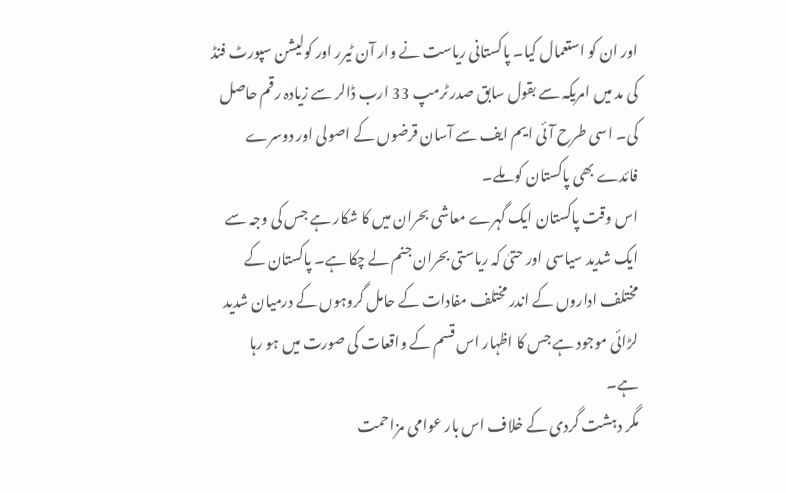اور ان کو استعمال کیا۔ پاکستانی ریاست نے وار آن ٹیرر اور کولیشن سپورٹ فنڈ کی مد میں امریکہ سے بقول سابق صدر ٹرمپ 33 ارب ڈالر سے زیادہ رقم حاصل کی۔ اسی طرح آئی ایم ایف سے آسان قرضوں کے اصولی اور دوسرے فائدے بھی پاکستان کو ملے۔
اس وقت پاکستان ایک گہرے معاشی بحران میں کا شکار ہے جس کی وجہ سے ایک شدید سیاسی اور حتیٰ کہ ریاستی بحران جنم لے چکا ہے۔ پاکستان کے مختلف اداروں کے اندر مختلف مفادات کے حامل گروہوں کے درمیان شدید لڑائی موجود ہے جس کا اظہار اس قسم کے واقعات کی صورت میں ہو رہا ہے۔
مگر دہشت گردی کے خلاف اس بار عوامی مزاحمت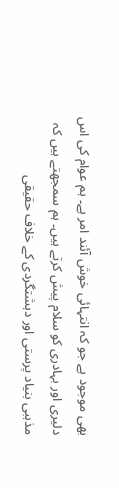بھی موجود ہے جو کہ انتہائی خوش آئند امر ہے۔ ہم عوام کی اس دلیری اور بہادری کو سلام پیش کرتے ہیں۔ ہم سمجھتے ہیں کہ مذہبی بنیاد پرستی اور دہشتگردی کے خلاف حقیقی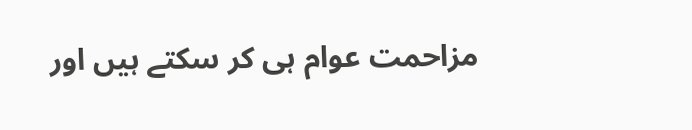مزاحمت عوام ہی کر سکتے ہیں اور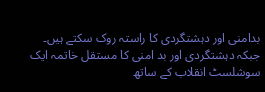بدامنی اور دہشتگردی کا راستہ روک سکتے ہیں۔ جبکہ دہشتگردی اور بد امنی کا مستقل خاتمہ ایک سوشلسٹ انقلاب کے ساتھ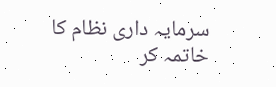سرمایہ داری نظام کا خاتمہ کر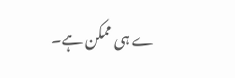ے ہی ممکن ہے۔